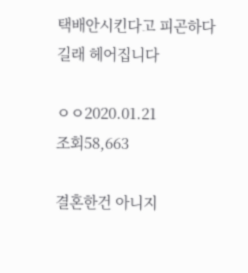택배안시킨다고 피곤하다길래 헤어집니다

ㅇㅇ2020.01.21
조회58,663

결혼한건 아니지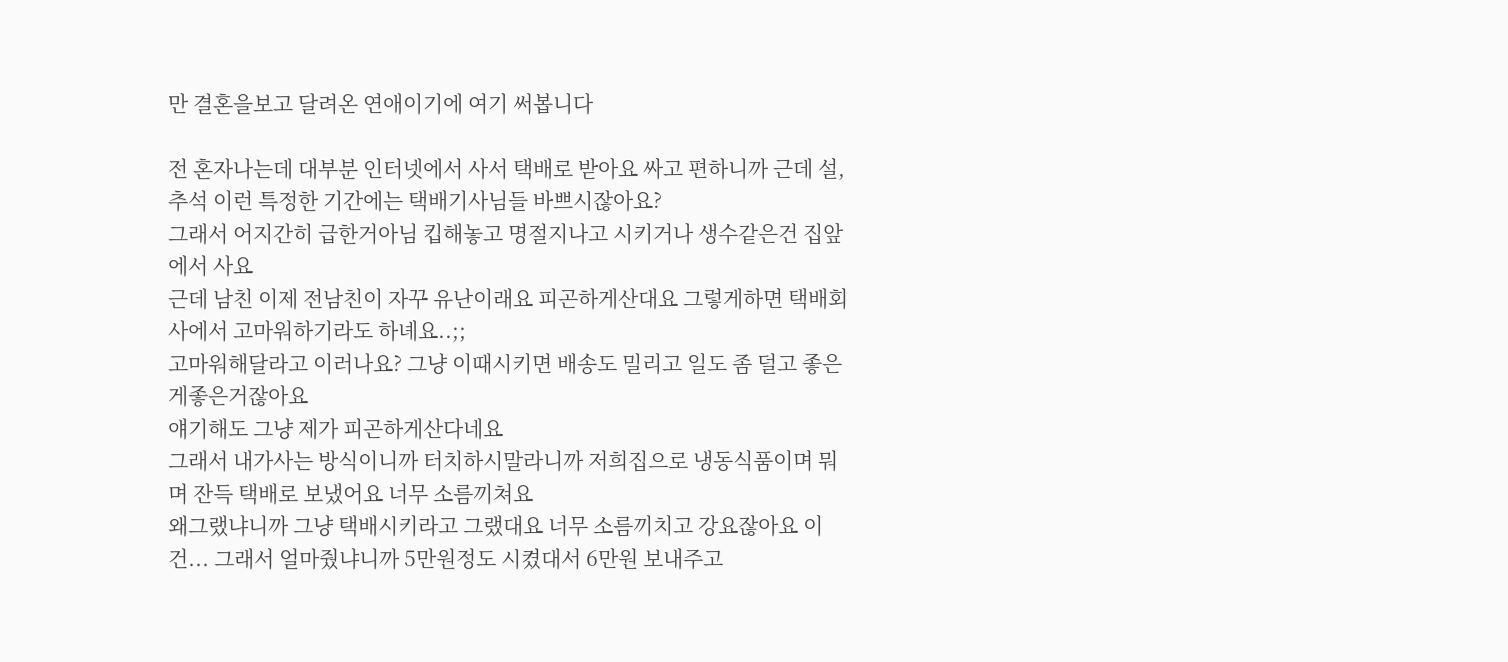만 결혼을보고 달려온 연애이기에 여기 써봅니다

전 혼자나는데 대부분 인터넷에서 사서 택배로 받아요 싸고 편하니까 근데 설, 추석 이런 특정한 기간에는 택배기사님들 바쁘시잖아요?
그래서 어지간히 급한거아님 킵해놓고 명절지나고 시키거나 생수같은건 집앞에서 사요
근데 남친 이제 전남친이 자꾸 유난이래요 피곤하게산대요 그렇게하면 택배회사에서 고마워하기라도 하녜요..;;
고마워해달라고 이러나요? 그냥 이때시키면 배송도 밀리고 일도 좀 덜고 좋은게좋은거잖아요
얘기해도 그냥 제가 피곤하게산다네요
그래서 내가사는 방식이니까 터치하시말라니까 저희집으로 냉동식품이며 뭐며 잔득 택배로 보냈어요 너무 소름끼쳐요
왜그랬냐니까 그냥 택배시키라고 그랬대요 너무 소름끼치고 강요잖아요 이건... 그래서 얼마줬냐니까 5만원정도 시켰대서 6만원 보내주고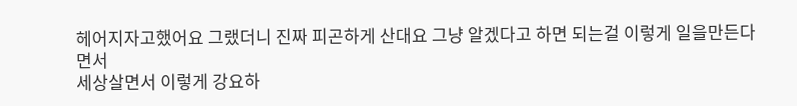헤어지자고했어요 그랬더니 진짜 피곤하게 산대요 그냥 알겠다고 하면 되는걸 이렇게 일을만든다면서
세상살면서 이렇게 강요하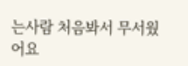는사람 처음봐서 무서웠어요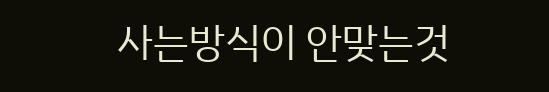사는방식이 안맞는것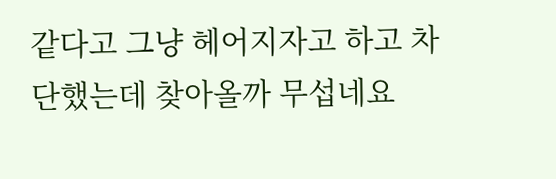같다고 그냥 헤어지자고 하고 차단했는데 찾아올까 무섭네요